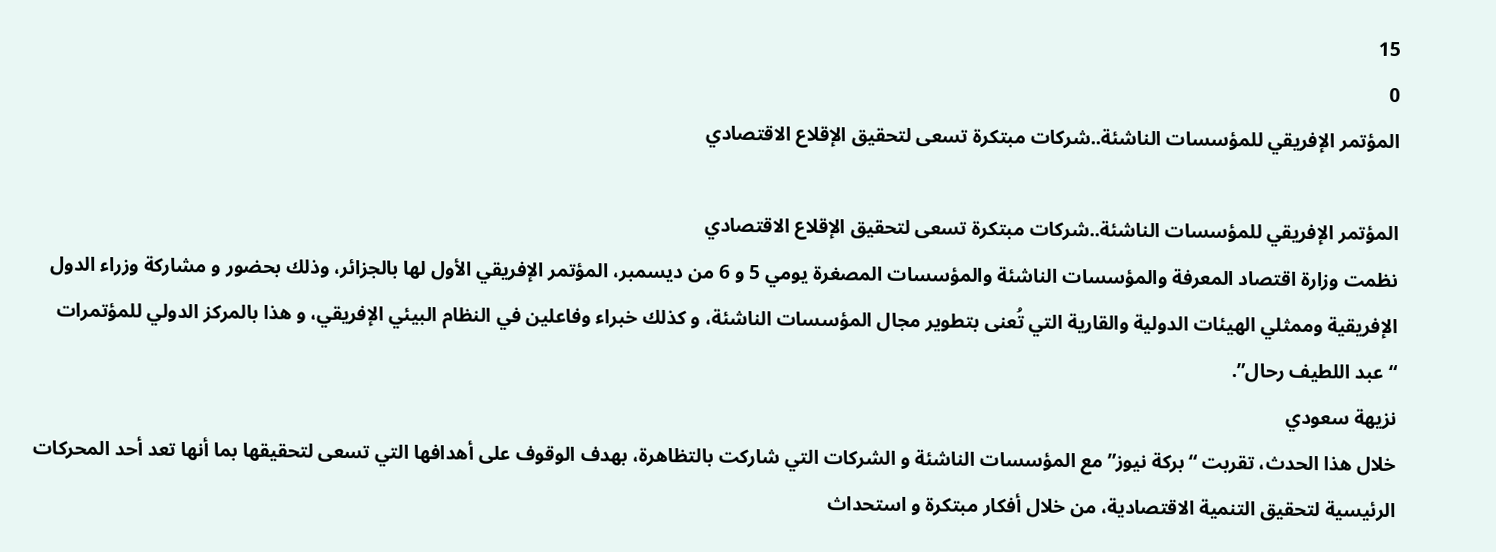15
0
المؤتمر الإفريقي للمؤسسات الناشئة..شركات مبتكرة تسعى لتحقيق الإقلاع الاقتصادي

المؤتمر الإفريقي للمؤسسات الناشئة..شركات مبتكرة تسعى لتحقيق الإقلاع الاقتصادي
نظمت وزارة اقتصاد المعرفة والمؤسسات الناشئة والمؤسسات المصغرة يومي 5 و 6 من ديسمبر، المؤتمر الإفريقي الأول لها بالجزائر، وذلك بحضور و مشاركة وزراء الدول الإفريقية وممثلي الهيئات الدولية والقارية التي تُعنى بتطوير مجال المؤسسات الناشئة، و كذلك خبراء وفاعلين في النظام البيئي الإفريقي، و هذا بالمركز الدولي للمؤتمرات “عبد اللطيف رحال”.
نزيهة سعودي
خلال هذا الحدث، تقربت “بركة نيوز” مع المؤسسات الناشئة و الشركات التي شاركت بالتظاهرة، بهدف الوقوف على أهدافها التي تسعى لتحقيقها بما أنها تعد أحد المحركات الرئيسية لتحقيق التنمية الاقتصادية، من خلال أفكار مبتكرة و استحداث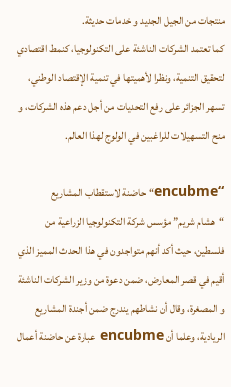منتجات من الجيل الجديد و خدمات حديثة.
كما تعتمد الشركات الناشئة على التكنولوجيا، كنمط اقتصادي لتحقيق التنمية، ونظرا لأهميتها في تنمية الإقتصاد الوطني، تسهر الجزائر على رفع التحديات من أجل دعم هذه الشركات، و منح التسهيلات للراغبين في الولوج لهذا العالم.

“encubme“حاضنة لاستقطاب المشاريع
“هشام شريم” مؤسس شركة التكنولوجيا الزراعية من فلسطين، حيث أكد أنهم متواجدون في هذا الحدث المميز الذي أقيم في قصر المعارض، ضمن دعوة من وزير الشركات الناشئة و المصغرة، وقال أن نشاطهم يندرج ضمن أجندة المشاريع الريادية، وعلما أن encubme عبارة عن حاضنة أعمال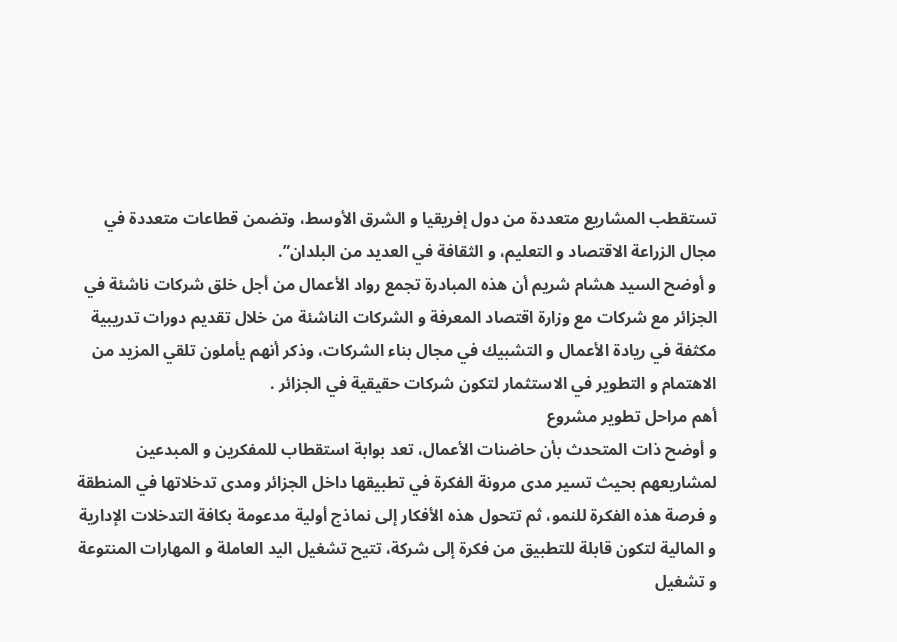تستقطب المشاريع متعددة من دول إفريقيا و الشرق الأوسط، وتضمن قطاعات متعددة في مجال الزراعة الاقتصاد و التعليم، و الثقافة في العديد من البلدان”.
و أوضح السيد هشام شريم أن هذه المبادرة تجمع رواد الأعمال من أجل خلق شركات ناشئة في الجزائر مع شركات مع وزارة اقتصاد المعرفة و الشركات الناشئة من خلال تقديم دورات تدريبية مكثفة في ريادة الأعمال و التشبيك في مجال بناء الشركات، وذكر أنهم يأملون تلقي المزيد من الاهتمام و التطوير في الاستثمار لتكون شركات حقيقية في الجزائر .
أهم مراحل تطوير مشروع
و أوضح ذات المتحدث بأن حاضنات الأعمال، تعد بوابة استقطاب للمفكرين و المبدعين لمشاريعهم بحيث تسير مدى مرونة الفكرة في تطبيقها داخل الجزائر ومدى تدخلاتها في المنطقة و فرصة هذه الفكرة للنمو، ثم تتحول هذه الأفكار إلى نماذج أولية مدعومة بكافة التدخلات الإدارية و المالية لتكون قابلة للتطبيق من فكرة إلى شركة، تتيح تشغيل اليد العاملة و المهارات المنتوعة و تشغيل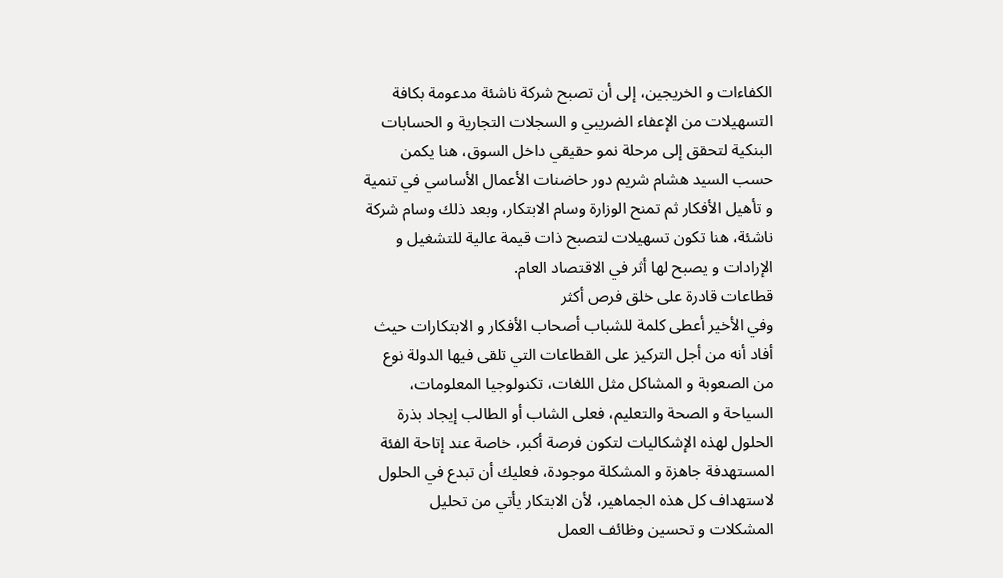الكفاءات و الخريجين، إلى أن تصبح شركة ناشئة مدعومة بكافة التسهيلات من الإعفاء الضريبي و السجلات التجارية و الحسابات البنكية لتحقق إلى مرحلة نمو حقيقي داخل السوق، هنا يكمن حسب السيد هشام شريم دور حاضنات الأعمال الأساسي في تنمية و تأهيل الأفكار ثم تمنح الوزارة وسام الابتكار، وبعد ذلك وسام شركة ناشئة، هنا تكون تسهيلات لتصبح ذات قيمة عالية للتشغيل و الإرادات و يصبح لها أثر في الاقتصاد العام.
قطاعات قادرة على خلق فرص أكثر
وفي الأخير أعطى كلمة للشباب أصحاب الأفكار و الابتكارات حيث أفاد أنه من أجل التركيز على القطاعات التي تلقى فيها الدولة نوع من الصعوبة و المشاكل مثل اللغات، تكنولوجيا المعلومات، السياحة و الصحة والتعليم، فعلى الشاب أو الطالب إيجاد بذرة الحلول لهذه الإشكاليات لتكون فرصة أكبر، خاصة عند إتاحة الفئة المستهدفة جاهزة و المشكلة موجودة، فعليك أن تبدع في الحلول لاستهداف كل هذه الجماهير، لأن الابتكار يأتي من تحليل المشكلات و تحسين وظائف العمل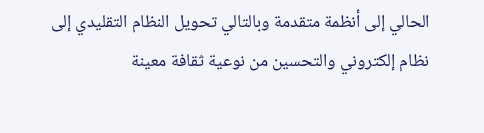الحالي إلى أنظمة متقدمة وبالتالي تحويل النظام التقليدي إلى نظام إلكتروني والتحسين من نوعية ثقافة معينة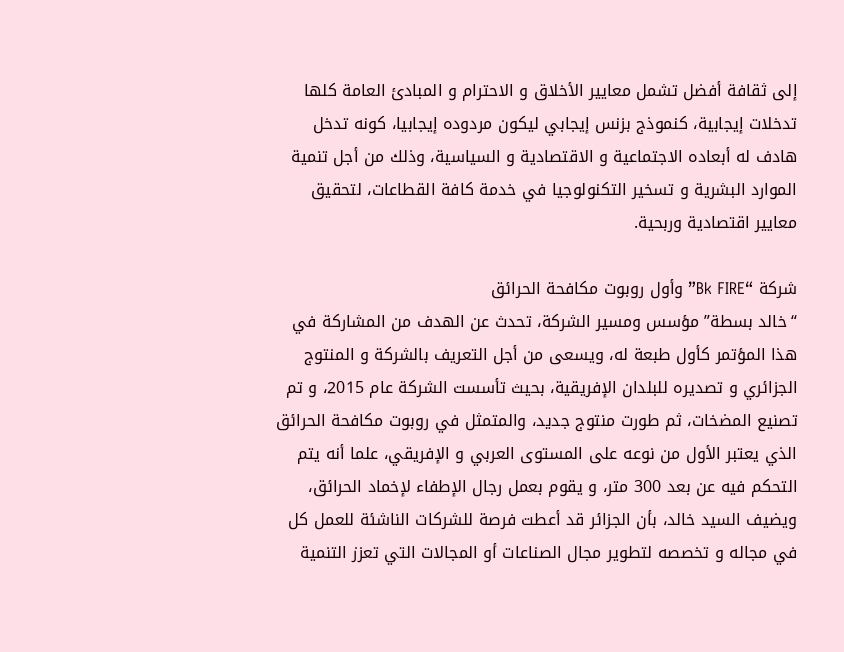إلى ثقافة أفضل تشمل معايير الأخلاق و الاحترام و المبادئ العامة كلها تدخلات إيجابية، كنموذج بزنس إيجابي ليكون مردوده إيجابيا، كونه تدخل هادف له أبعاده الاجتماعية و الاقتصادية و السياسية، وذلك من أجل تنمية الموارد البشرية و تسخير التكنولوجيا في خدمة كافة القطاعات، لتحقيق معايير اقتصادية وربحية.

شركة “Bk FIRE” وأول روبوت مكافحة الحرائق
“خالد بسطة” مؤسس ومسير الشركة، تحدث عن الهدف من المشاركة في هذا المؤتمر كأول طبعة له، ويسعى من أجل التعريف بالشركة و المنتوج الجزائري و تصديره للبلدان الإفريقية، بحيث تأسست الشركة عام 2015، و تم تصنيع المضخات، ثم طورت منتوج جديد، والمتمثل في روبوت مكافحة الحرائق الذي يعتبر الأول من نوعه على المستوى العربي و الإفريقي، علما أنه يتم التحكم فيه عن بعد 300 متر، و يقوم بعمل رجال الإطفاء لإخماد الحرائق، ويضيف السيد خالد، بأن الجزائر قد أعطت فرصة للشركات الناشئة للعمل كل في مجاله و تخصصه لتطوير مجال الصناعات أو المجالات التي تعزز التنمية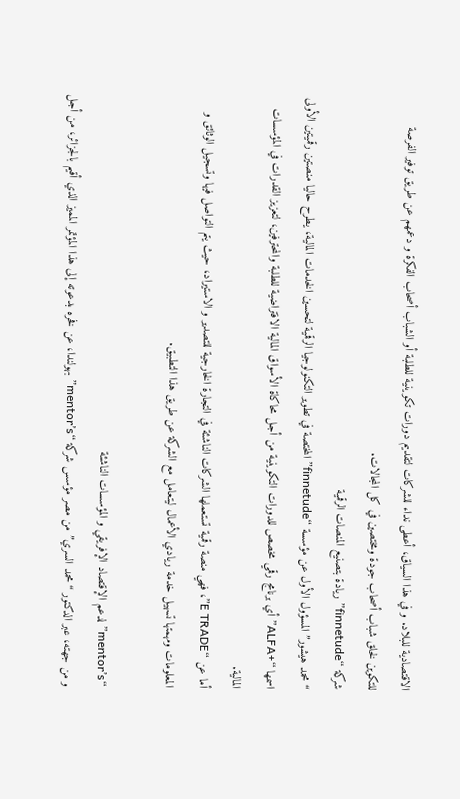الاقتصادية للبلاد. و في هذا السياق، أعطى نداء للشركات لتقديم دورات تكوينية للطلبة أو الشباب أصحاب الفكرة و دعمهم عن طريق توفير الفرصة للتكوين لخلق شباب أصحاب جودة ومختصين في كل المجالات.
شركة “finnetude” ريادة بتصنيع المنصات الرقمية
“محمد هيشور” المسؤول الأول عن مؤسسة “finnetude” المختصة في تطوير التكنولوجيا الرقمية لتحسين الخدمات المالية، يطرح حاليا منصتين رقميتين الأولى اسمها “+ALFA” أي برنامج رقمي مخصص للدورات التكوينية من أجل محاكاة الأسواق المالية الافتراضية للطلبة والمحترفين، لتعزيز القدرات في المؤسسات المالية.
أما عن “E TRADE”، فهي منصة رقمية تستعملها الشركات الناشئة في التجارة الخارجية للتصدير و الاستيراد، حيث يتم التواصل فيها وتسجيل الوثائق و المعلومات ومهمتها تسهيل خدمة ريادي الأعمال ليتعامل مع الشركة عن طريق هذا التطبيق.

“mentor’s” لدعم الإقتصاد الإفريقي و المؤسسات الناشئة
و من جهته، عبر الدكتور “محمد السري” من مصر مؤسس شركة “mentor’s” بهولندا، عن فخره بدعوته إلى هذا المؤتمر المميز الذي أقيم بالجزائر، من أجل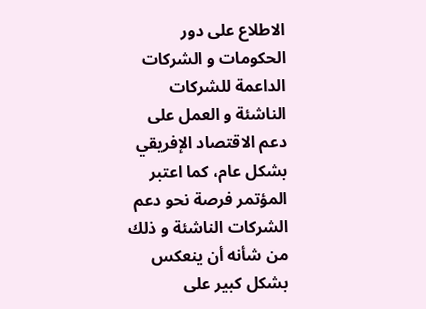الاطلاع على دور الحكومات و الشركات الداعمة للشركات الناشئة و العمل على دعم الاقتصاد الإفريقي بشكل عام، كما اعتبر المؤتمر فرصة نحو دعم الشركات الناشئة و ذلك من شأنه أن ينعكس بشكل كبير على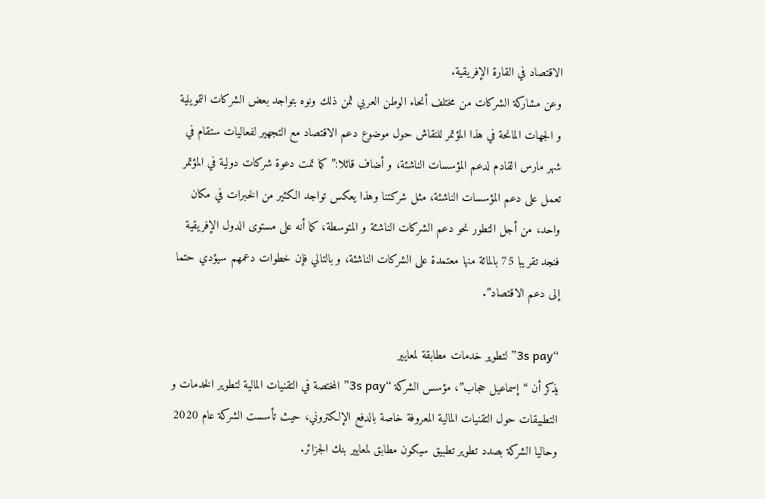الاقتصاد في القارة الإفريقية.
وعن مشاركة الشركات من مختلف أنحاء الوطن العربي ثمن ذلك ونوه بتواجد بعض الشركات التمويلية و الجهات المانحة في هذا المؤتمر للنقاش حول موضوع دعم الاقتصاد مع التجهير لفعاليات ستقام في شهر مارس القادم لدعم المؤسسات الناشئة، و أضاف قائلا:” كما تمت دعوة شركات دولية في المؤتمر تعمل على دعم المؤسسات الناشئة، مثل شركتنا وهذا يعكس تواجد الكثير من الخبرات في مكان واحد، من أجل التطور نحو دعم الشركات الناشئة و المتوسطة، كما أنه على مستوى الدول الإفريقية فنجد تقريبا 75 بالمائة منها معتمدة على الشركات الناشئة، و بالتالي فإن خطوات دعمهم سيؤدي حتما إلى دعم الاقتصاد”.

“3s pay” لتطوير خدمات مطابقة لمعايير
يذكر أن “إسماعيل حجاب”، مؤسس الشركة “3s pay” المختصة في التقنيات المالية لتطوير الخدمات و التطبيقات حول التقنيات المالية المعروفة خاصة بالدفع الإلكتروني، حيث تأسست الشركة عام 2020 وحاليا الشركة بصدد تطوير تطبيق سيكون مطابق لمعايير بنك الجزائر.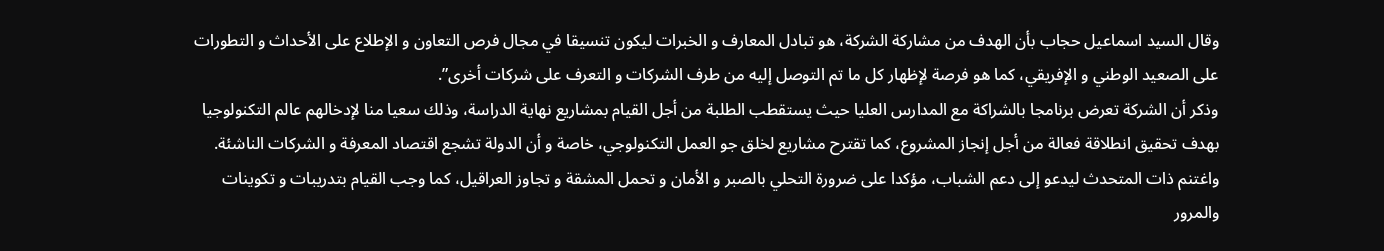وقال السيد اسماعيل حجاب بأن الهدف من مشاركة الشركة، هو تبادل المعارف و الخبرات ليكون تنسيقا في مجال فرص التعاون و الإطلاع على الأحداث و التطورات على الصعيد الوطني و الإفريقي، كما هو فرصة لإظهار كل ما تم التوصل إليه من طرف الشركات و التعرف على شركات أخرى”.
وذكر أن الشركة تعرض برنامجا بالشراكة مع المدارس العليا حيث يستقطب الطلبة من أجل القيام بمشاريع نهاية الدراسة، وذلك سعيا منا لإدخالهم عالم التكنولوجيا بهدف تحقيق انطلاقة فعالة من أجل إنجاز المشروع، كما تقترح مشاريع لخلق جو العمل التكنولوجي، خاصة و أن الدولة تشجع اقتصاد المعرفة و الشركات الناشئة. واغتنم ذات المتحدث ليدعو إلى دعم الشباب، مؤكدا على ضرورة التحلي بالصبر و الأمان و تحمل المشقة و تجاوز العراقيل، كما وجب القيام بتدريبات و تكوينات والمرور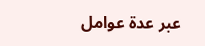عبر عدة عوامل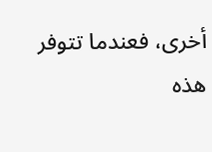أخرى، فعندما تتوفر هذه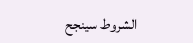الشروط سينجح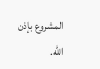المشروع بإذن الله.